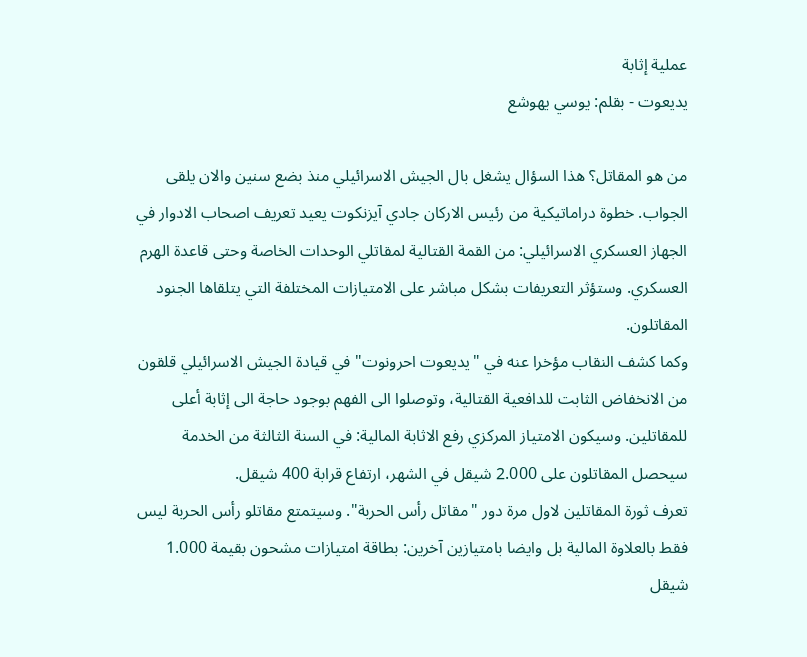عملية إثابة
يديعوت - بقلم: يوسي يهوشع

من هو المقاتل؟ هذا السؤال يشغل بال الجيش الاسرائيلي منذ بضع سنين والان يلقى الجواب. خطوة دراماتيكية من رئيس الاركان جادي آيزنكوت يعيد تعريف اصحاب الادوار في الجهاز العسكري الاسرائيلي: من القمة القتالية لمقاتلي الوحدات الخاصة وحتى قاعدة الهرم العسكري. وستؤثر التعريفات بشكل مباشر على الامتيازات المختلفة التي يتلقاها الجنود المقاتلون.
وكما كشف النقاب مؤخرا عنه في "يديعوت احرونوت" في قيادة الجيش الاسرائيلي قلقون من الانخفاض الثابت للدافعية القتالية، وتوصلوا الى الفهم بوجود حاجة الى إثابة أعلى للمقاتلين. وسيكون الامتياز المركزي رفع الاثابة المالية: في السنة الثالثة من الخدمة سيحصل المقاتلون على 2.000 شيقل في الشهر، ارتفاع قرابة 400 شيقل.
تعرف ثورة المقاتلين لاول مرة دور "مقاتل رأس الحربة". وسيتمتع مقاتلو رأس الحربة ليس فقط بالعلاوة المالية بل وايضا بامتيازين آخرين: بطاقة امتيازات مشحون بقيمة 1.000 شيقل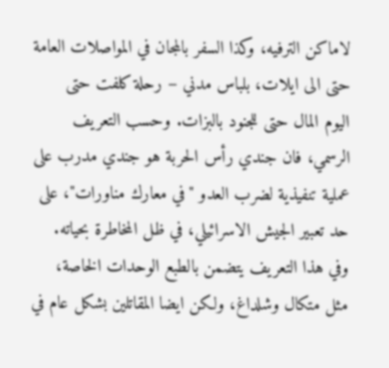لاماكن الترفيه، وكذا السفر بالمجان في المواصلات العامة حتى الى ايلات، بلباس مدني – رحلة كلفت حتى اليوم المال حتى للجنود بالبزات. وحسب التعريف الرسمي، فان جندي رأس الحربة هو جندي مدرب على عملية تنفيذية لضرب العدو "في معارك مناورات"، على حد تعبير الجيش الاسرائيلي، في ظل المخاطرة بحياته. وفي هذا التعريف يتضمن بالطبع الوحدات الخاصة، مثل متكال وشلداغ، ولكن ايضا المقاتلين بشكل عام في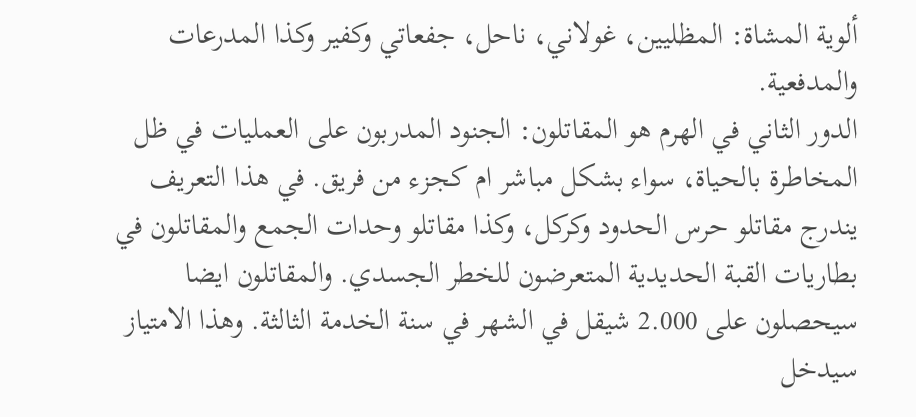ألوية المشاة: المظليين، غولاني، ناحل، جفعاتي وكفير وكذا المدرعات والمدفعية.
الدور الثاني في الهرم هو المقاتلون: الجنود المدربون على العمليات في ظل المخاطرة بالحياة، سواء بشكل مباشر ام كجزء من فريق. في هذا التعريف يندرج مقاتلو حرس الحدود وكركل، وكذا مقاتلو وحدات الجمع والمقاتلون في بطاريات القبة الحديدية المتعرضون للخطر الجسدي. والمقاتلون ايضا سيحصلون على 2.000 شيقل في الشهر في سنة الخدمة الثالثة. وهذا الامتياز سيدخل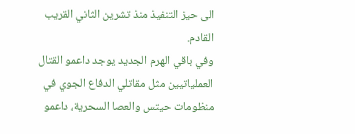الى حيز التنفيذ منذ تشرين الثاني القريب القادم.
وفي باقي الهرم الجديد يوجد داعمو القتال العملياتيين مثل مقاتلي الدفاع الجوي في منظومات حيتس والعصا السحرية، داعمو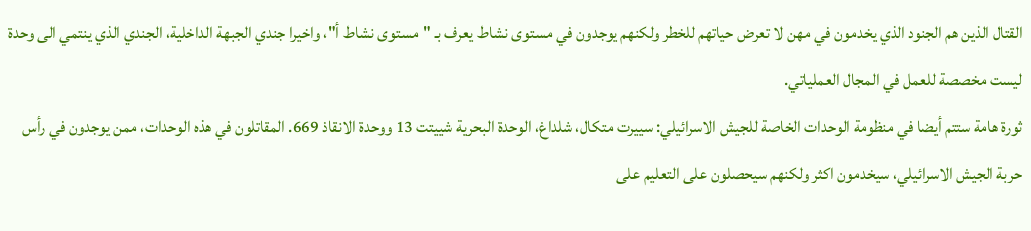القتال الذين هم الجنود الذي يخدمون في مهن لا تعرض حياتهم للخطر ولكنهم يوجدون في مستوى نشاط يعرف بـ "مستوى نشاط أ"، واخيرا جندي الجبهة الداخلية، الجندي الذي ينتمي الى وحدة ليست مخصصة للعمل في المجال العملياتي.
ثورة هامة ستتم أيضا في منظومة الوحدات الخاصة للجيش الاسرائيلي: سييرت متكال، شلداغ، الوحدة البحرية شييتت 13 ووحدة الانقاذ 669. المقاتلون في هذه الوحدات، ممن يوجدون في رأس حربة الجيش الاسرائيلي، سيخدمون اكثر ولكنهم سيحصلون على التعليم على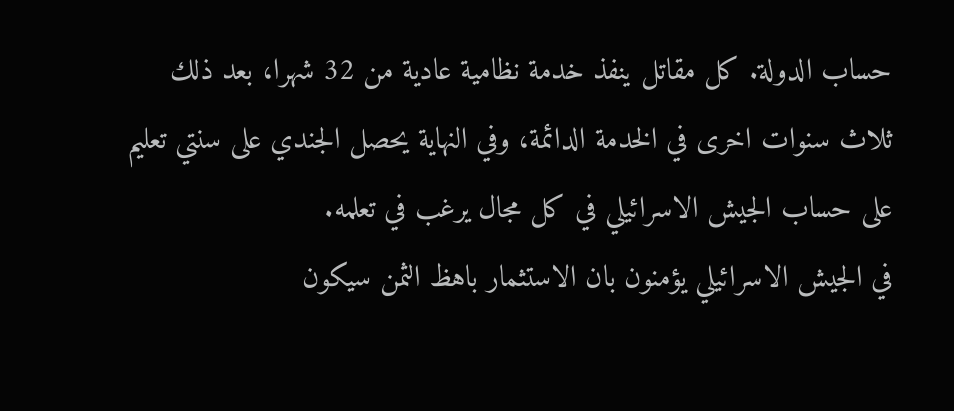حساب الدولة. كل مقاتل ينفذ خدمة نظامية عادية من 32 شهرا، بعد ذلك ثلاث سنوات اخرى في الخدمة الدائمة، وفي النهاية يحصل الجندي على سنتي تعليم على حساب الجيش الاسرائيلي في كل مجال يرغب في تعلمه.
في الجيش الاسرائيلي يؤمنون بان الاستثمار باهظ الثمن سيكون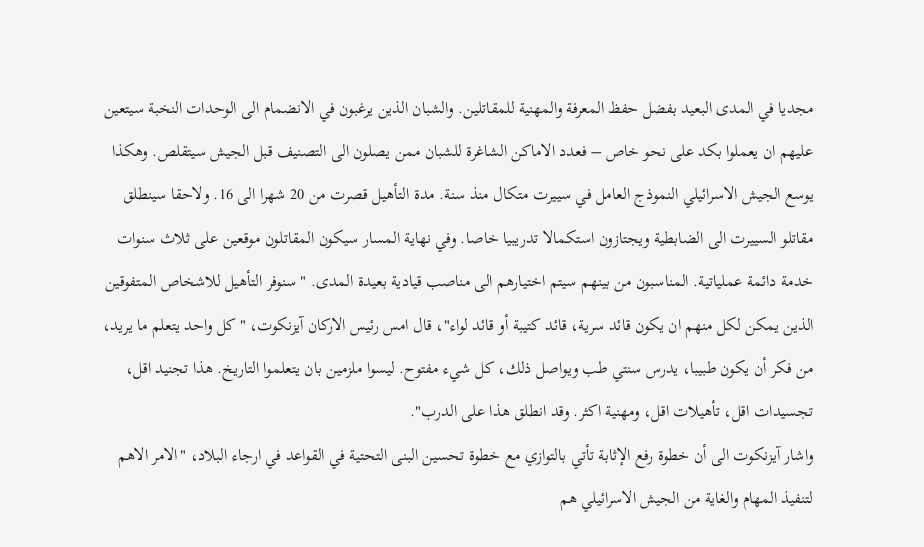مجديا في المدى البعيد بفضل حفظ المعرفة والمهنية للمقاتلين. والشبان الذين يرغبون في الانضمام الى الوحدات النخبة سيتعين عليهم ان يعملوا بكد على نحو خاص – فعدد الاماكن الشاغرة للشبان ممن يصلون الى التصنيف قبل الجيش سيتقلص. وهكذا يوسع الجيش الاسرائيلي النموذج العامل في سييرت متكال منذ سنة. مدة التأهيل قصرت من 20 شهرا الى 16. ولاحقا سينطلق مقاتلو السييرت الى الضابطية ويجتازون استكمالا تدريبيا خاصا. وفي نهاية المسار سيكون المقاتلون موقعين على ثلاث سنوات خدمة دائمة عملياتية. المناسبون من بينهم سيتم اختيارهم الى مناصب قيادية بعيدة المدى. "سنوفر التأهيل للاشخاص المتفوقين الذين يمكن لكل منهم ان يكون قائد سرية، قائد كتيبة أو قائد لواء"، قال امس رئيس الاركان آيزنكوت، "كل واحد يتعلم ما يريد، من فكر أن يكون طبيبا، يدرس سنتي طب ويواصل ذلك، كل شيء مفتوح. ليسوا ملزمين بان يتعلموا التاريخ. هذا تجنيد اقل، تجسيدات اقل، تأهيلات اقل، ومهنية اكثر. وقد انطلق هذا على الدرب".
واشار آيزنكوت الى أن خطوة رفع الإثابة تأتي بالتوازي مع خطوة تحسين البنى التحتية في القواعد في ارجاء البلاد، "الامر الاهم لتنفيذ المهام والغاية من الجيش الاسرائيلي هم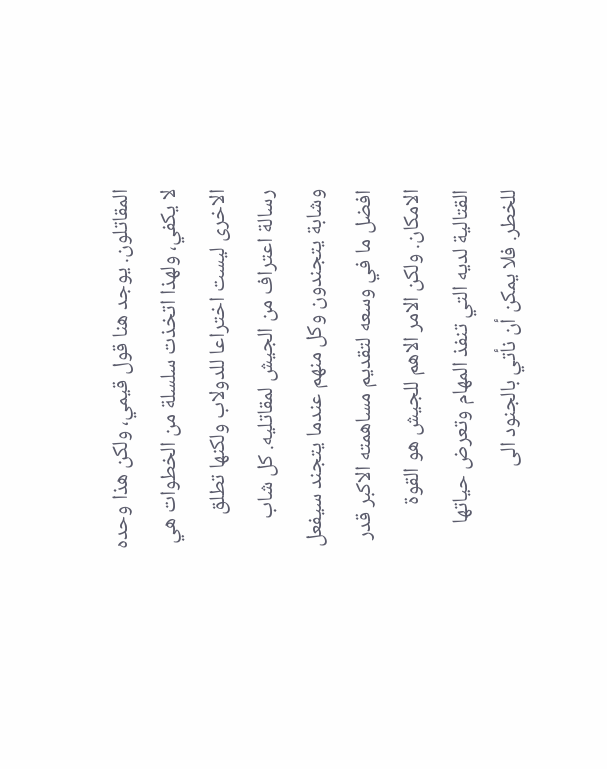المقاتلون. يوجد هنا قول قيمي، ولكن هذا وحده لا يكفي، ولهذا اتخذت سلسلة من الخطوات هي الاخرى ليست اختراعا للدولاب ولكنها تطلق رسالة اعتراف من الجيش لمقاتليه. كل شاب وشابة يتجندون وكل منهم عندما يتجند سيفعل افضل ما في وسعه لتقديم مساهمته الاكبر قدر الامكان. ولكن الامر الاهم للجيش هو القوة القتالية لديه التي تنفذ المهام وتعرض حياتها للخطر. فلا يمكن أن نأتي بالجنود الى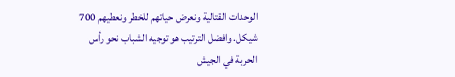الوحدات القتالية ونعرض حياتهم للخطر ونعطيهم 700 شيكل. وافضل الترتيب هو توجيه الشباب نحو رأس الحربة في الجيش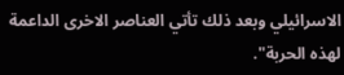الاسرائيلي وبعد ذلك تأتي العناصر الاخرى الداعمة لهذه الحربة".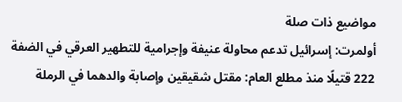مواضيع ذات صلة
أولمرت: إسرائيل تدعم محاولة عنيفة وإجرامية للتطهير العرقي في الضفة
222 قتيلًا منذ مطلع العام: مقتل شقيقين وإصابة والدهما في الرملة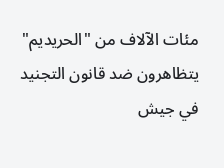مئات الآلاف من "الحريديم" يتظاهرون ضد قانون التجنيد في جيش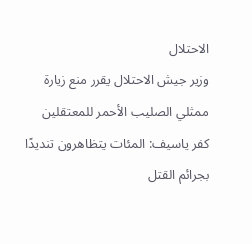الاحتلال
وزير جيش الاحتلال يقرر منع زيارة ممثلي الصليب الأحمر للمعتقلين
كفر ياسيف: المئات يتظاهرون تنديدًا بجرائم القتل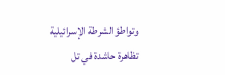وتواطؤ الشرطة الإسرائيلية
تظاهرة حاشدة في تل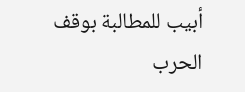أبيب للمطالبة بوقف الحرب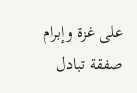على غزة وإبرام صفقة تبادل